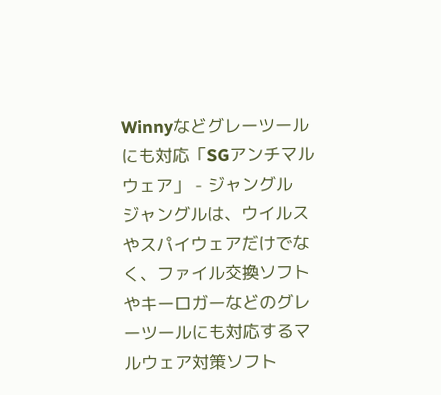Winnyなどグレーツールにも対応「SGアンチマルウェア」 - ジャングル
ジャングルは、ウイルスやスパイウェアだけでなく、ファイル交換ソフトやキーロガーなどのグレーツールにも対応するマルウェア対策ソフト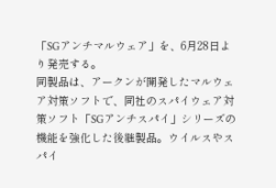「SGアンチマルウェア」を、6月28日より発売する。
同製品は、アークンが開発したマルウェア対策ソフトで、同社のスパイウェア対策ソフト「SGアンチスパイ」シリーズの機能を強化した後継製品。ウイルスやスパイ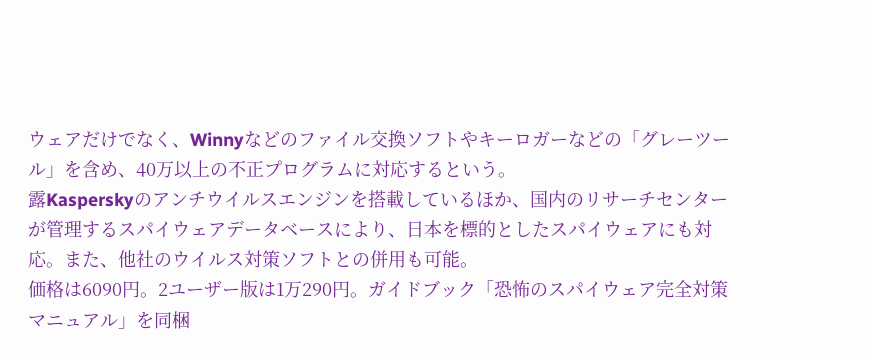ウェアだけでなく、Winnyなどのファイル交換ソフトやキーロガーなどの「グレーツール」を含め、40万以上の不正プログラムに対応するという。
露Kasperskyのアンチウイルスエンジンを搭載しているほか、国内のリサーチセンターが管理するスパイウェアデータベースにより、日本を標的としたスパイウェアにも対応。また、他社のウイルス対策ソフトとの併用も可能。
価格は6090円。2ユーザー版は1万290円。ガイドブック「恐怖のスパイウェア完全対策マニュアル」を同梱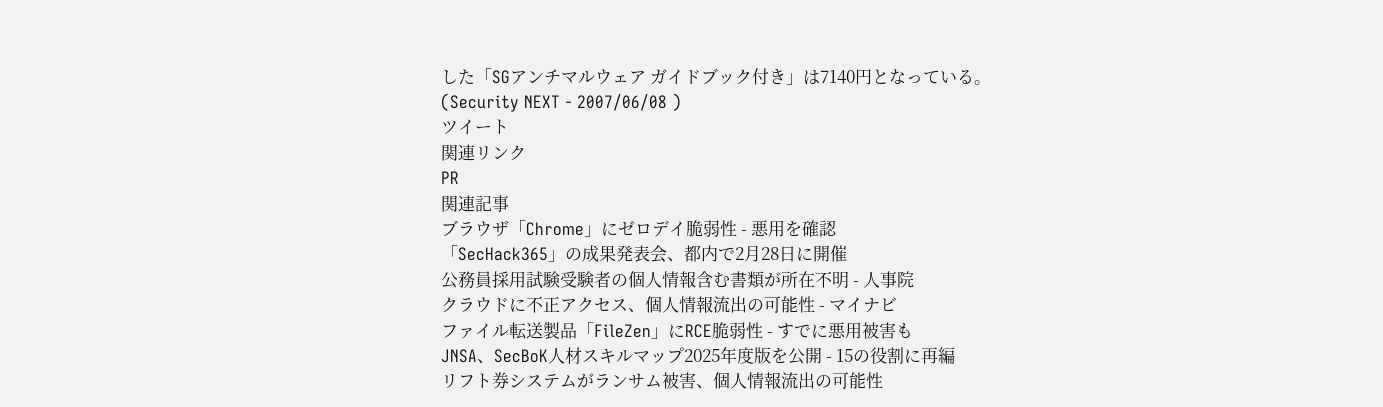した「SGアンチマルウェア ガイドブック付き」は7140円となっている。
(Security NEXT - 2007/06/08 )
ツイート
関連リンク
PR
関連記事
ブラウザ「Chrome」にゼロデイ脆弱性 - 悪用を確認
「SecHack365」の成果発表会、都内で2月28日に開催
公務員採用試験受験者の個人情報含む書類が所在不明 - 人事院
クラウドに不正アクセス、個人情報流出の可能性 - マイナビ
ファイル転送製品「FileZen」にRCE脆弱性 - すでに悪用被害も
JNSA、SecBoK人材スキルマップ2025年度版を公開 - 15の役割に再編
リフト券システムがランサム被害、個人情報流出の可能性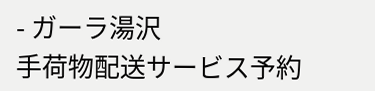- ガーラ湯沢
手荷物配送サービス予約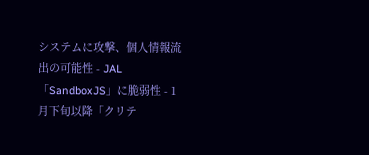システムに攻撃、個人情報流出の可能性 - JAL
「SandboxJS」に脆弱性 - 1月下旬以降「クリテ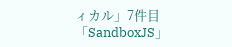ィカル」7件目
「SandboxJS」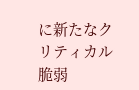に新たなクリティカル脆弱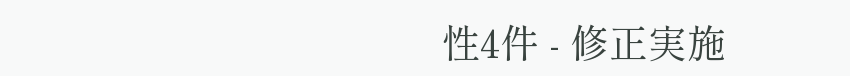性4件 - 修正実施